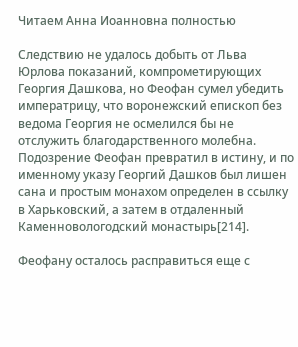Читаем Анна Иоанновна полностью

Следствию не удалось добыть от Льва Юрлова показаний, компрометирующих Георгия Дашкова, но Феофан сумел убедить императрицу, что воронежский епископ без ведома Георгия не осмелился бы не отслужить благодарственного молебна. Подозрение Феофан превратил в истину, и по именному указу Георгий Дашков был лишен сана и простым монахом определен в ссылку в Харьковский, а затем в отдаленный Каменновологодский монастырь[214].

Феофану осталось расправиться еще с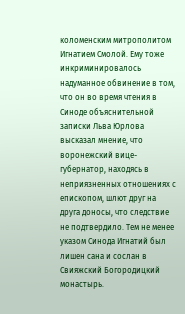коломенским митрополитом Игнатием Смолой. Ему тоже инкриминировалось надуманное обвинение в том, что он во время чтения в Синоде объяснительной записки Льва Юрлова высказал мнение, что воронежский вице-губернатор, находясь в неприязненных отношениях с епископом, шлют друг на друга доносы, что следствие не подтвердило. Тем не менее указом Синода Игнатий был лишен сана и сослан в Свияжский Богородицкий монастырь.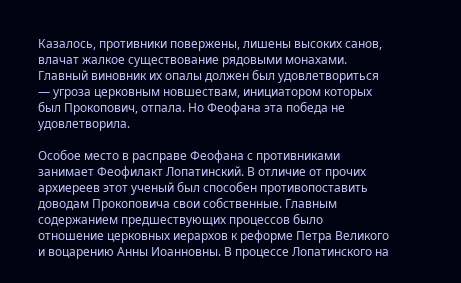Казалось, противники повержены, лишены высоких санов, влачат жалкое существование рядовыми монахами. Главный виновник их опалы должен был удовлетвориться — угроза церковным новшествам, инициатором которых был Прокопович, отпала. Но Феофана эта победа не удовлетворила.

Особое место в расправе Феофана с противниками занимает Феофилакт Лопатинский. В отличие от прочих архиереев этот ученый был способен противопоставить доводам Прокоповича свои собственные. Главным содержанием предшествующих процессов было отношение церковных иерархов к реформе Петра Великого и воцарению Анны Иоанновны. В процессе Лопатинского на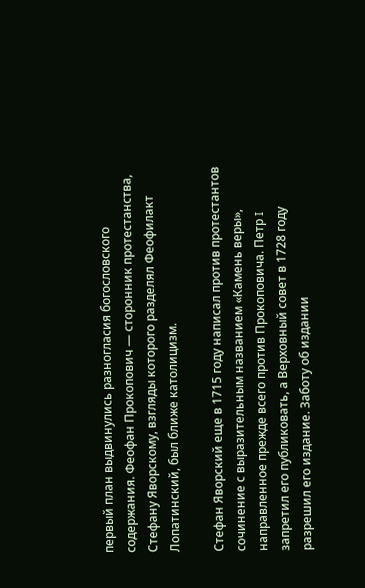первый план выдвинулись разногласия богословского содержания. Феофан Прокопович — сторонник протестанства, Стефану Яворскому, взгляды которого разделял Феофилакт Лопатинский, был ближе католицизм.

Стефан Яворский еще в 1715 году написал против протестантов сочинение с выразительным названием «Камень веры», направленное прежде всего против Прокоповича. Петр I запретил его публиковать, а Верховный совет в 1728 году разрешил его издание. Заботу об издании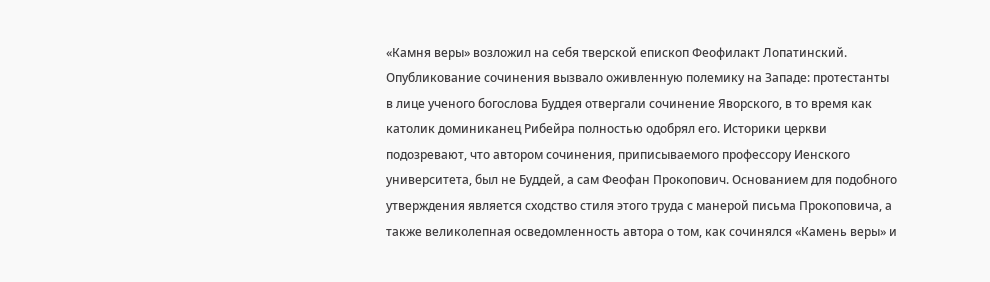«Камня веры» возложил на себя тверской епископ Феофилакт Лопатинский. Опубликование сочинения вызвало оживленную полемику на Западе: протестанты в лице ученого богослова Буддея отвергали сочинение Яворского, в то время как католик доминиканец Рибейра полностью одобрял его. Историки церкви подозревают, что автором сочинения, приписываемого профессору Иенского университета, был не Буддей, а сам Феофан Прокопович. Основанием для подобного утверждения является сходство стиля этого труда с манерой письма Прокоповича, а также великолепная осведомленность автора о том, как сочинялся «Камень веры» и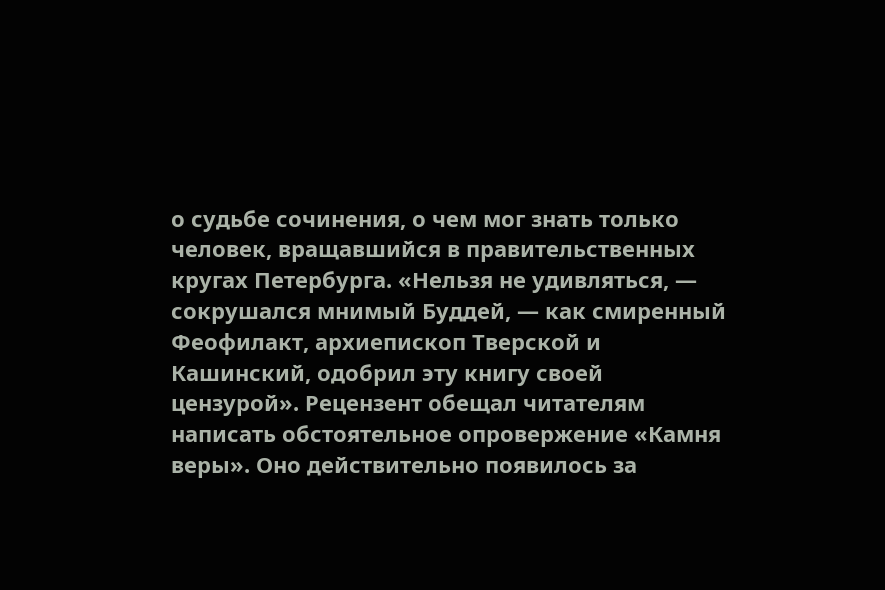о судьбе сочинения, о чем мог знать только человек, вращавшийся в правительственных кругах Петербурга. «Нельзя не удивляться, — сокрушался мнимый Буддей, — как смиренный Феофилакт, архиепископ Тверской и Кашинский, одобрил эту книгу своей цензурой». Рецензент обещал читателям написать обстоятельное опровержение «Камня веры». Оно действительно появилось за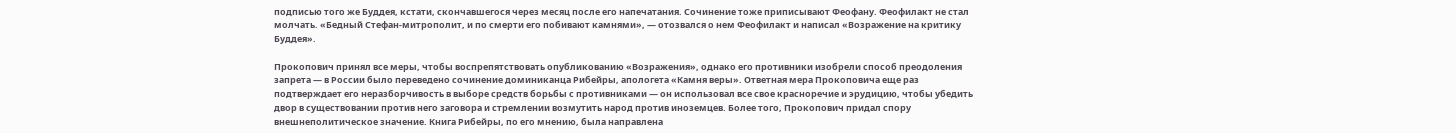подписью того же Буддея, кстати, скончавшегося через месяц после его напечатания. Сочинение тоже приписывают Феофану. Феофилакт не стал молчать. «Бедный Стефан-митрополит, и по смерти его побивают камнями», — отозвался о нем Феофилакт и написал «Возражение на критику Буддея».

Прокопович принял все меры, чтобы воспрепятствовать опубликованию «Возражения», однако его противники изобрели способ преодоления запрета — в России было переведено сочинение доминиканца Рибейры, апологета «Камня веры». Ответная мера Прокоповича еще раз подтверждает его неразборчивость в выборе средств борьбы с противниками — он использовал все свое красноречие и эрудицию, чтобы убедить двор в существовании против него заговора и стремлении возмутить народ против иноземцев. Более того, Прокопович придал спору внешнеполитическое значение. Книга Рибейры, по его мнению, была направлена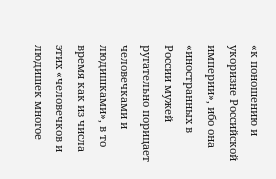«к поношению и укоризне Российской империи», ибо она «иностранных в России мужей ругательно порицает человечками и людишками», в то время как из числа этих «человечков и людишек многое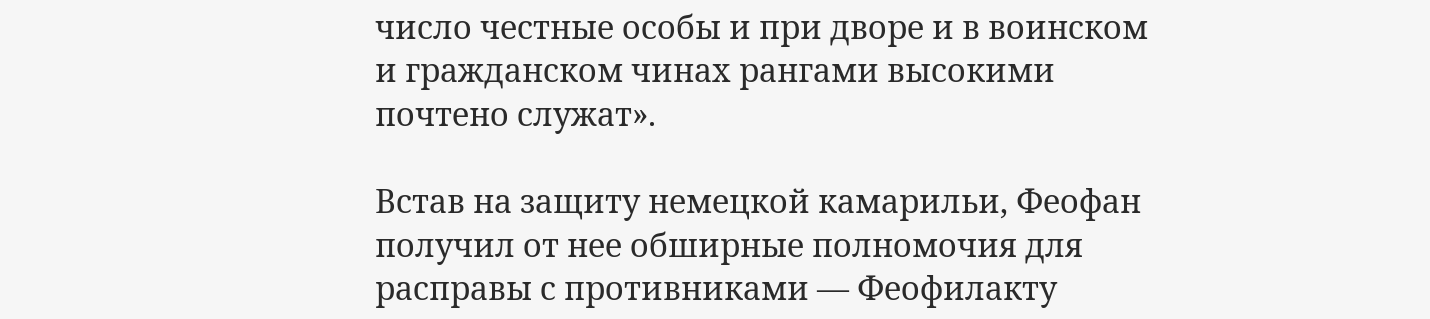число честные особы и при дворе и в воинском и гражданском чинах рангами высокими почтено служат».

Встав на защиту немецкой камарильи, Феофан получил от нее обширные полномочия для расправы с противниками — Феофилакту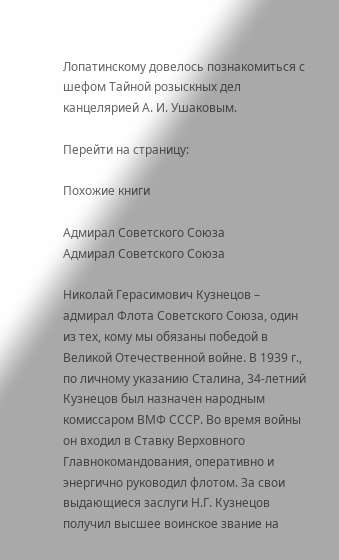Лопатинскому довелось познакомиться с шефом Тайной розыскных дел канцелярией А. И. Ушаковым.

Перейти на страницу:

Похожие книги

Адмирал Советского Союза
Адмирал Советского Союза

Николай Герасимович Кузнецов – адмирал Флота Советского Союза, один из тех, кому мы обязаны победой в Великой Отечественной войне. В 1939 г., по личному указанию Сталина, 34-летний Кузнецов был назначен народным комиссаром ВМФ СССР. Во время войны он входил в Ставку Верховного Главнокомандования, оперативно и энергично руководил флотом. За свои выдающиеся заслуги Н.Г. Кузнецов получил высшее воинское звание на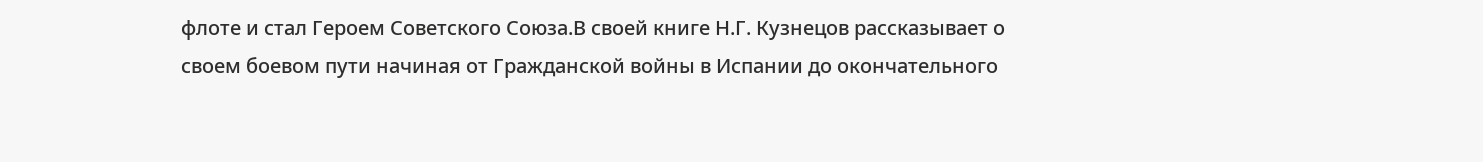флоте и стал Героем Советского Союза.В своей книге Н.Г. Кузнецов рассказывает о своем боевом пути начиная от Гражданской войны в Испании до окончательного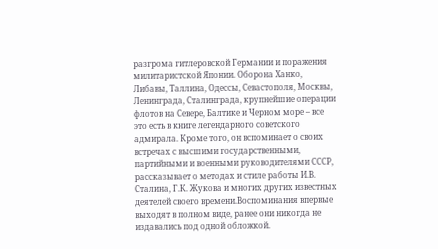разгрома гитлеровской Германии и поражения милитаристской Японии. Оборона Ханко, Либавы, Таллина, Одессы, Севастополя, Москвы, Ленинграда, Сталинграда, крупнейшие операции флотов на Севере, Балтике и Черном море – все это есть в книге легендарного советского адмирала. Кроме того, он вспоминает о своих встречах с высшими государственными, партийными и военными руководителями СССР, рассказывает о методах и стиле работы И.В. Сталина, Г.К. Жукова и многих других известных деятелей своего времени.Воспоминания впервые выходят в полном виде, ранее они никогда не издавались под одной обложкой.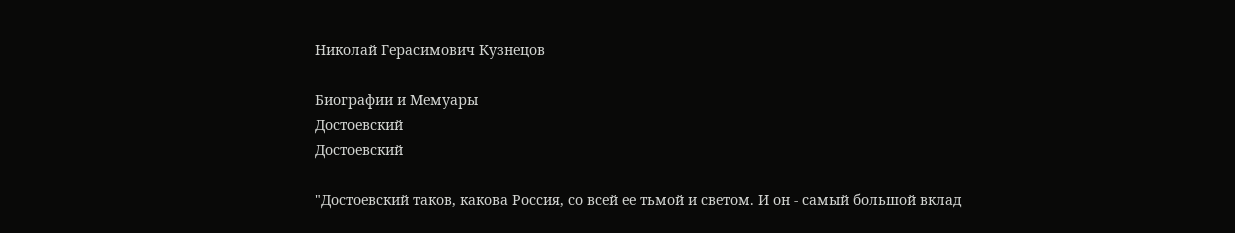Николай Герасимович Кузнецов

Биографии и Мемуары
Достоевский
Достоевский

"Достоевский таков, какова Россия, со всей ее тьмой и светом. И он - самый большой вклад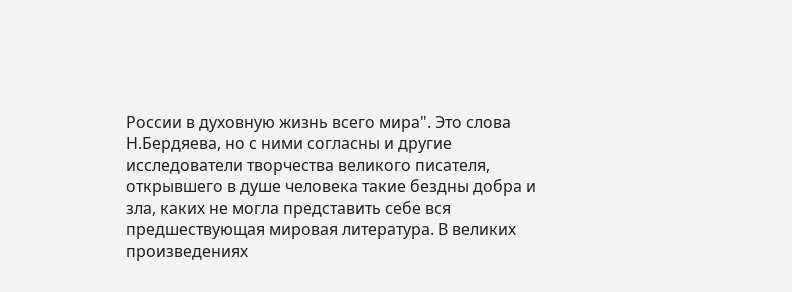России в духовную жизнь всего мира". Это слова Н.Бердяева, но с ними согласны и другие исследователи творчества великого писателя, открывшего в душе человека такие бездны добра и зла, каких не могла представить себе вся предшествующая мировая литература. В великих произведениях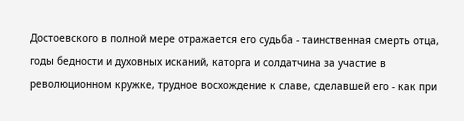Достоевского в полной мере отражается его судьба - таинственная смерть отца, годы бедности и духовных исканий, каторга и солдатчина за участие в революционном кружке, трудное восхождение к славе, сделавшей его - как при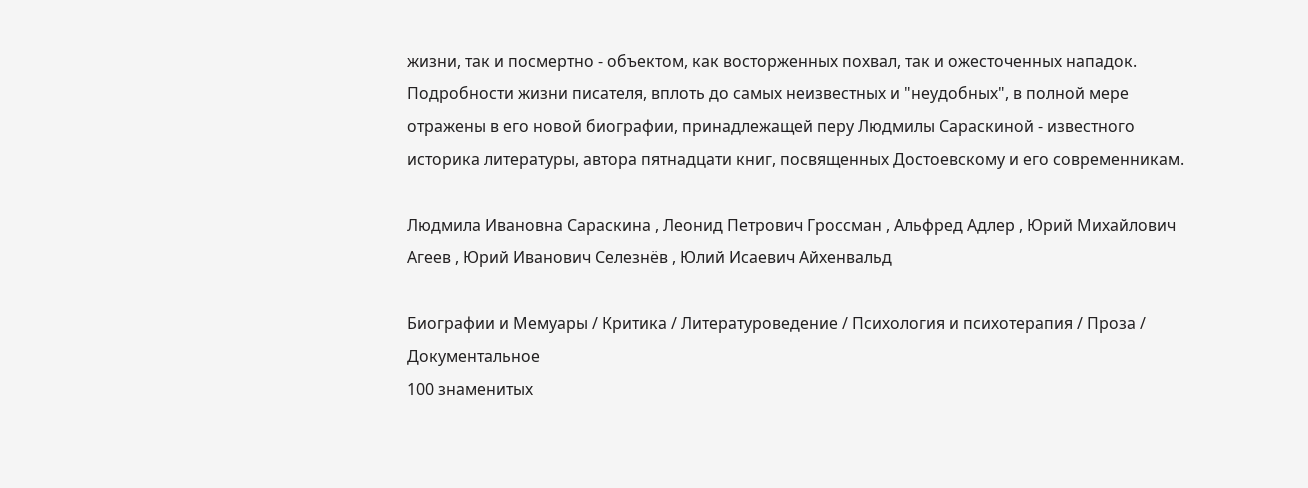жизни, так и посмертно - объектом, как восторженных похвал, так и ожесточенных нападок. Подробности жизни писателя, вплоть до самых неизвестных и "неудобных", в полной мере отражены в его новой биографии, принадлежащей перу Людмилы Сараскиной - известного историка литературы, автора пятнадцати книг, посвященных Достоевскому и его современникам.

Людмила Ивановна Сараскина , Леонид Петрович Гроссман , Альфред Адлер , Юрий Михайлович Агеев , Юрий Иванович Селезнёв , Юлий Исаевич Айхенвальд

Биографии и Мемуары / Критика / Литературоведение / Психология и психотерапия / Проза / Документальное
100 знаменитых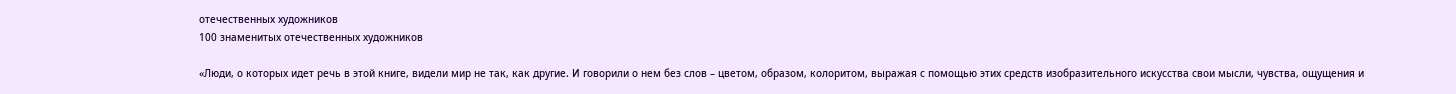отечественных художников
100 знаменитых отечественных художников

«Люди, о которых идет речь в этой книге, видели мир не так, как другие. И говорили о нем без слов – цветом, образом, колоритом, выражая с помощью этих средств изобразительного искусства свои мысли, чувства, ощущения и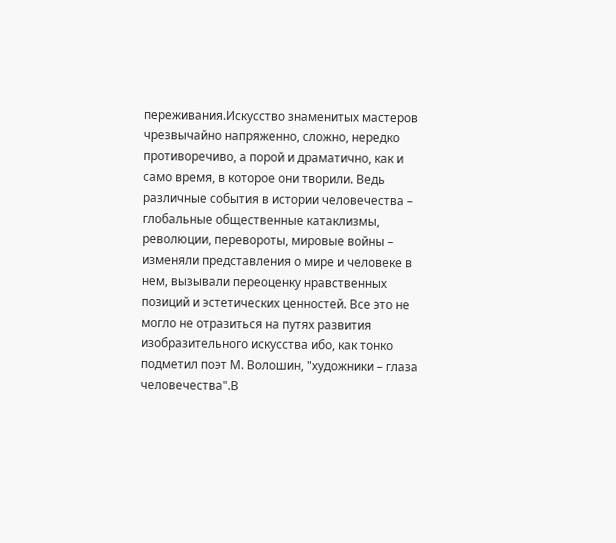переживания.Искусство знаменитых мастеров чрезвычайно напряженно, сложно, нередко противоречиво, а порой и драматично, как и само время, в которое они творили. Ведь различные события в истории человечества – глобальные общественные катаклизмы, революции, перевороты, мировые войны – изменяли представления о мире и человеке в нем, вызывали переоценку нравственных позиций и эстетических ценностей. Все это не могло не отразиться на путях развития изобразительного искусства ибо, как тонко подметил поэт М. Волошин, "художники – глаза человечества".В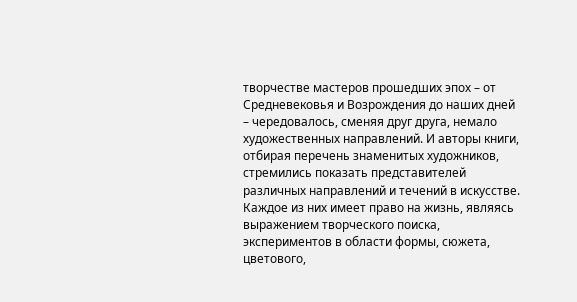творчестве мастеров прошедших эпох – от Средневековья и Возрождения до наших дней – чередовалось, сменяя друг друга, немало художественных направлений. И авторы книги, отбирая перечень знаменитых художников, стремились показать представителей различных направлений и течений в искусстве. Каждое из них имеет право на жизнь, являясь выражением творческого поиска, экспериментов в области формы, сюжета, цветового,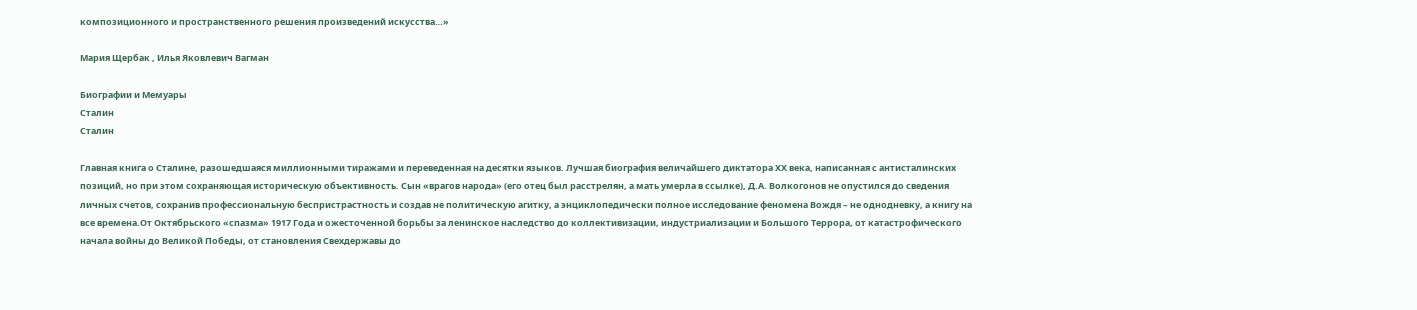композиционного и пространственного решения произведений искусства…»

Мария Щербак , Илья Яковлевич Вагман

Биографии и Мемуары
Сталин
Сталин

Главная книга о Сталине, разошедшаяся миллионными тиражами и переведенная на десятки языков. Лучшая биография величайшего диктатора XX века, написанная с антисталинских позиций, но при этом сохраняющая историческую объективность. Сын «врагов народа» (его отец был расстрелян, а мать умерла в ссылке), Д.А. Волкогонов не опустился до сведения личных счетов, сохранив профессиональную беспристрастность и создав не политическую агитку, а энциклопедически полное исследование феномена Вождя – не однодневку, а книгу на все времена.От Октябрьского «спазма» 1917 Года и ожесточенной борьбы за ленинское наследство до коллективизации, индустриализации и Большого Террора, от катастрофического начала войны до Великой Победы, от становления Свехдержавы до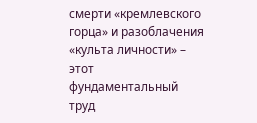смерти «кремлевского горца» и разоблачения «культа личности» – этот фундаментальный труд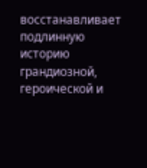восстанавливает подлинную историю грандиозной, героической и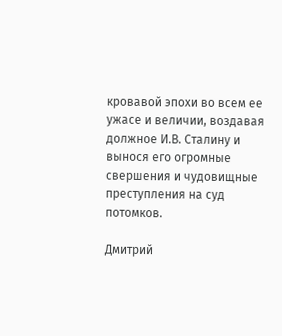кровавой эпохи во всем ее ужасе и величии, воздавая должное И.В. Сталину и вынося его огромные свершения и чудовищные преступления на суд потомков.

Дмитрий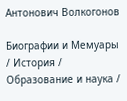Антонович Волкогонов

Биографии и Мемуары / История / Образование и наука /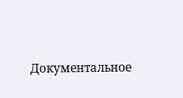Документальное